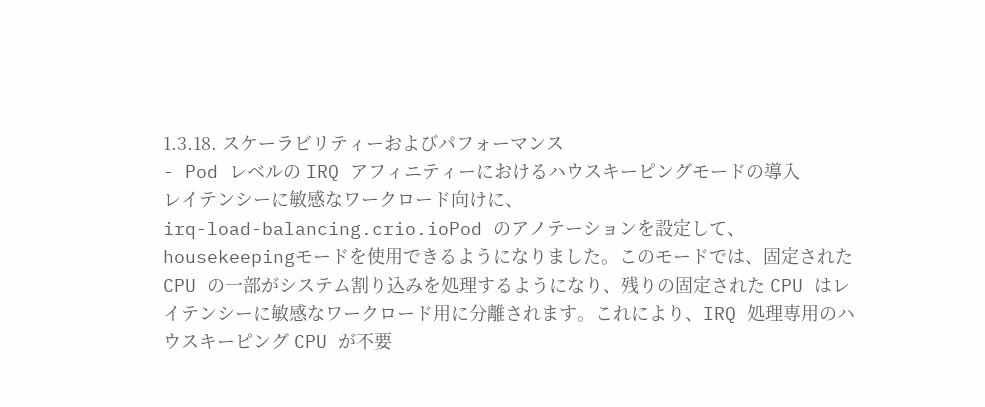1.3.18. スケーラビリティーおよびパフォーマンス
- Pod レベルの IRQ アフィニティーにおけるハウスキーピングモードの導入
レイテンシーに敏感なワークロード向けに、
irq-load-balancing.crio.ioPod のアノテーションを設定して、housekeepingモードを使用できるようになりました。このモードでは、固定された CPU の一部がシステム割り込みを処理するようになり、残りの固定された CPU はレイテンシーに敏感なワークロード用に分離されます。これにより、IRQ 処理専用のハウスキーピング CPU が不要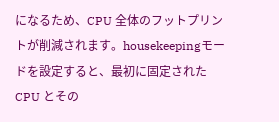になるため、CPU 全体のフットプリントが削減されます。housekeepingモードを設定すると、最初に固定された CPU とその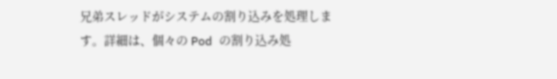兄弟スレッドがシステムの割り込みを処理します。詳細は、個々の Pod の割り込み処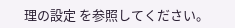理の設定 を参照してください。